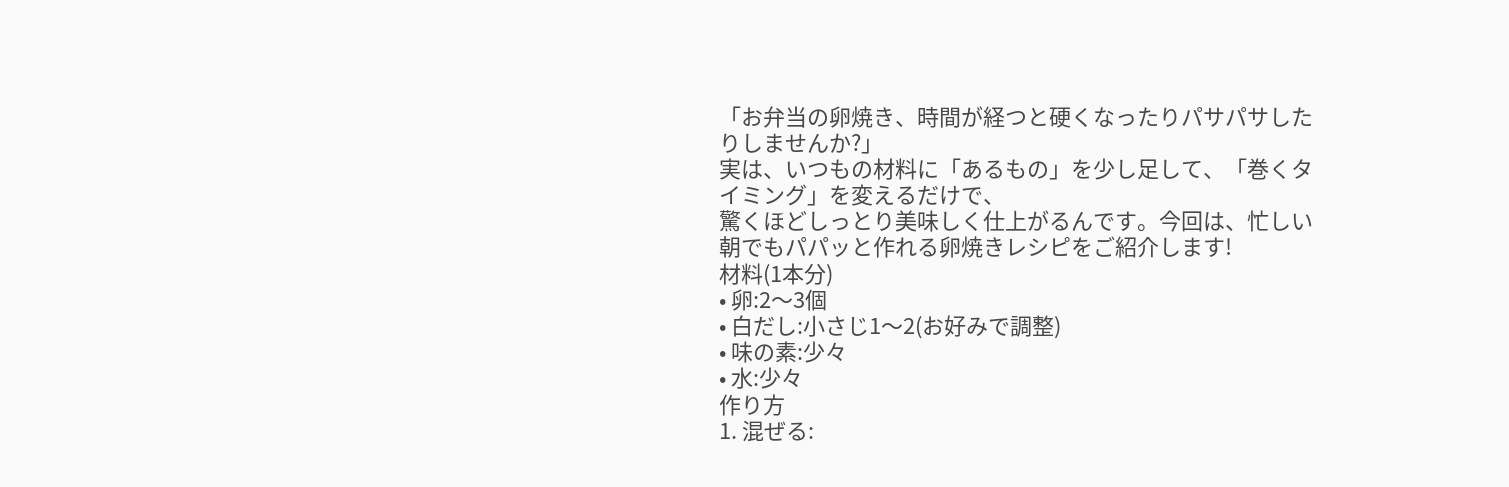「お弁当の卵焼き、時間が経つと硬くなったりパサパサしたりしませんか?」
実は、いつもの材料に「あるもの」を少し足して、「巻くタイミング」を変えるだけで、
驚くほどしっとり美味しく仕上がるんです。今回は、忙しい朝でもパパッと作れる卵焼きレシピをご紹介します!
材料(1本分)
• 卵:2〜3個
• 白だし:小さじ1〜2(お好みで調整)
• 味の素:少々
• 水:少々
作り方
1. 混ぜる: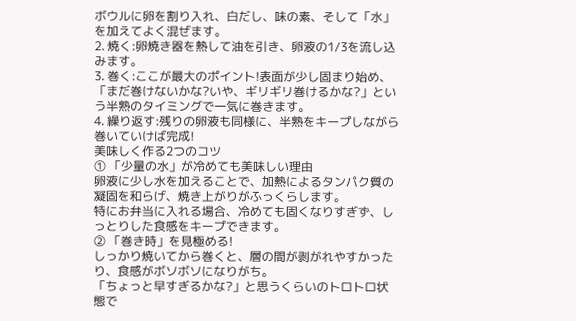ボウルに卵を割り入れ、白だし、味の素、そして「水」を加えてよく混ぜます。
2. 焼く:卵焼き器を熱して油を引き、卵液の1/3を流し込みます。
3. 巻く:ここが最大のポイント!表面が少し固まり始め、「まだ巻けないかな?いや、ギリギリ巻けるかな?」という半熟のタイミングで一気に巻きます。
4. 繰り返す:残りの卵液も同様に、半熟をキープしながら巻いていけば完成!
美味しく作る2つのコツ
① 「少量の水」が冷めても美味しい理由
卵液に少し水を加えることで、加熱によるタンパク質の凝固を和らげ、焼き上がりがふっくらします。
特にお弁当に入れる場合、冷めても固くなりすぎず、しっとりした食感をキープできます。
② 「巻き時」を見極める!
しっかり焼いてから巻くと、層の間が剥がれやすかったり、食感がボソボソになりがち。
「ちょっと早すぎるかな?」と思うくらいのトロトロ状態で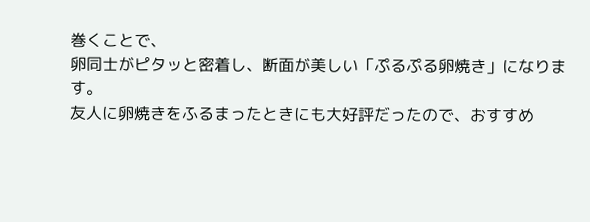巻くことで、
卵同士がピタッと密着し、断面が美しい「ぷるぷる卵焼き」になります。
友人に卵焼きをふるまったときにも大好評だったので、おすすめ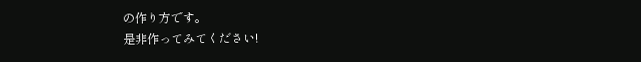の作り方です。
是非作ってみてください!